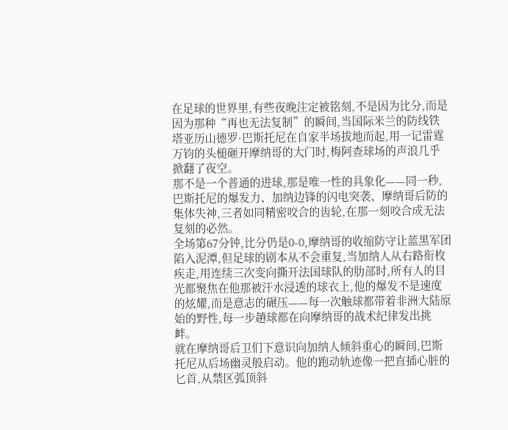在足球的世界里,有些夜晚注定被铭刻,不是因为比分,而是因为那种“再也无法复制”的瞬间,当国际米兰的防线铁塔亚历山德罗·巴斯托尼在自家半场拔地而起,用一记雷霆万钧的头槌砸开摩纳哥的大门时,梅阿查球场的声浪几乎掀翻了夜空。
那不是一个普通的进球,那是唯一性的具象化——同一秒,巴斯托尼的爆发力、加纳边锋的闪电突袭、摩纳哥后防的集体失神,三者如同精密咬合的齿轮,在那一刻咬合成无法复刻的必然。
全场第67分钟,比分仍是0-0,摩纳哥的收缩防守让蓝黑军团陷入泥潭,但足球的剧本从不会重复,当加纳人从右路衔枚疾走,用连续三次变向撕开法国球队的肋部时,所有人的目光都聚焦在他那被汗水浸透的球衣上,他的爆发不是速度的炫耀,而是意志的碾压——每一次触球都带着非洲大陆原始的野性,每一步趟球都在向摩纳哥的战术纪律发出挑衅。
就在摩纳哥后卫们下意识向加纳人倾斜重心的瞬间,巴斯托尼从后场幽灵般启动。他的跑动轨迹像一把直插心脏的匕首,从禁区弧顶斜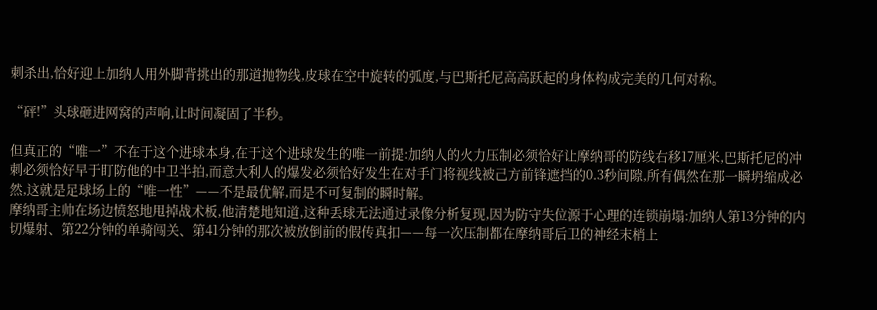刺杀出,恰好迎上加纳人用外脚背挑出的那道抛物线,皮球在空中旋转的弧度,与巴斯托尼高高跃起的身体构成完美的几何对称。

“砰!”头球砸进网窝的声响,让时间凝固了半秒。

但真正的“唯一”不在于这个进球本身,在于这个进球发生的唯一前提:加纳人的火力压制必须恰好让摩纳哥的防线右移17厘米,巴斯托尼的冲刺必须恰好早于盯防他的中卫半拍,而意大利人的爆发必须恰好发生在对手门将视线被己方前锋遮挡的0.3秒间隙,所有偶然在那一瞬坍缩成必然,这就是足球场上的“唯一性”——不是最优解,而是不可复制的瞬时解。
摩纳哥主帅在场边愤怒地甩掉战术板,他清楚地知道,这种丢球无法通过录像分析复现,因为防守失位源于心理的连锁崩塌:加纳人第13分钟的内切爆射、第22分钟的单骑闯关、第41分钟的那次被放倒前的假传真扣——每一次压制都在摩纳哥后卫的神经末梢上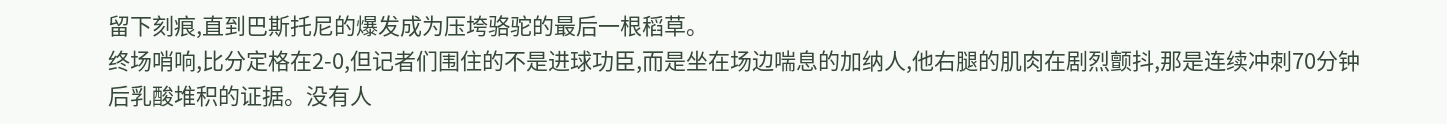留下刻痕,直到巴斯托尼的爆发成为压垮骆驼的最后一根稻草。
终场哨响,比分定格在2-0,但记者们围住的不是进球功臣,而是坐在场边喘息的加纳人,他右腿的肌肉在剧烈颤抖,那是连续冲刺70分钟后乳酸堆积的证据。没有人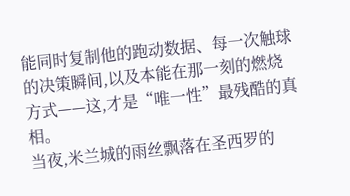能同时复制他的跑动数据、每一次触球的决策瞬间,以及本能在那一刻的燃烧方式——这,才是“唯一性”最残酷的真相。
当夜,米兰城的雨丝飘落在圣西罗的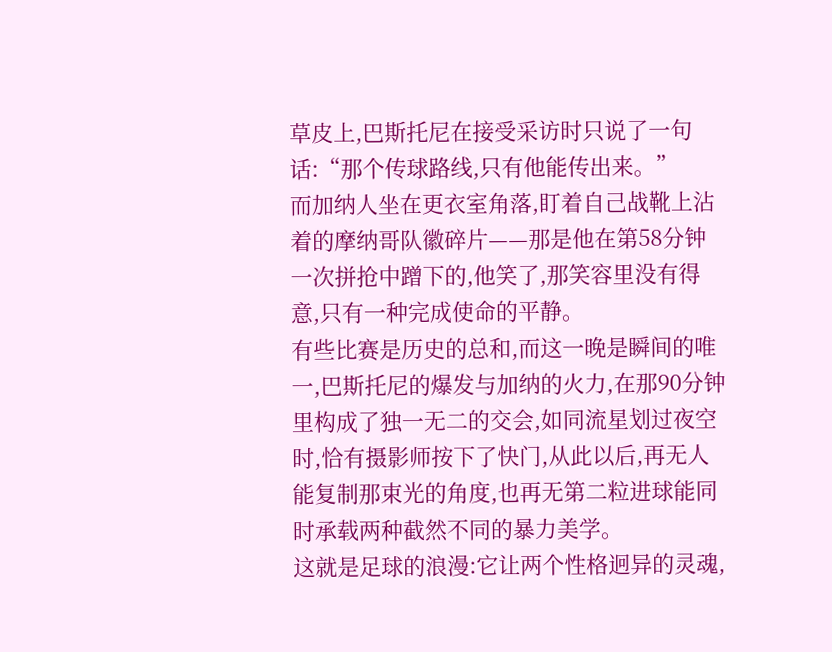草皮上,巴斯托尼在接受采访时只说了一句话:“那个传球路线,只有他能传出来。”
而加纳人坐在更衣室角落,盯着自己战靴上沾着的摩纳哥队徽碎片——那是他在第58分钟一次拼抢中蹭下的,他笑了,那笑容里没有得意,只有一种完成使命的平静。
有些比赛是历史的总和,而这一晚是瞬间的唯一,巴斯托尼的爆发与加纳的火力,在那90分钟里构成了独一无二的交会,如同流星划过夜空时,恰有摄影师按下了快门,从此以后,再无人能复制那束光的角度,也再无第二粒进球能同时承载两种截然不同的暴力美学。
这就是足球的浪漫:它让两个性格迥异的灵魂,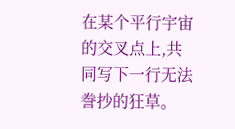在某个平行宇宙的交叉点上,共同写下一行无法誊抄的狂草。